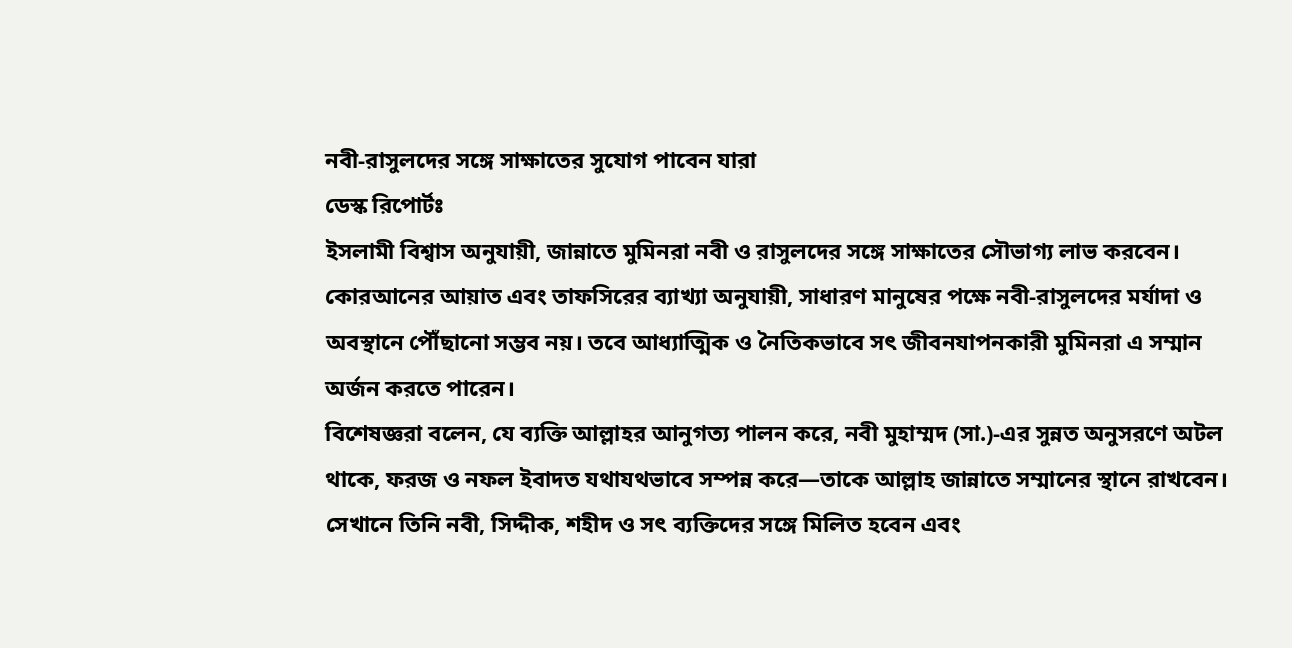নবী-রাসুলদের সঙ্গে সাক্ষাতের সুযোগ পাবেন যারা
ডেস্ক রিপোর্টঃ
ইসলামী বিশ্বাস অনুযায়ী, জান্নাতে মুমিনরা নবী ও রাসুলদের সঙ্গে সাক্ষাতের সৌভাগ্য লাভ করবেন। কোরআনের আয়াত এবং তাফসিরের ব্যাখ্যা অনুযায়ী, সাধারণ মানুষের পক্ষে নবী-রাসুলদের মর্যাদা ও অবস্থানে পৌঁছানো সম্ভব নয়। তবে আধ্যাত্মিক ও নৈতিকভাবে সৎ জীবনযাপনকারী মুমিনরা এ সম্মান অর্জন করতে পারেন।
বিশেষজ্ঞরা বলেন, যে ব্যক্তি আল্লাহর আনুগত্য পালন করে, নবী মুহাম্মদ (সা.)-এর সুন্নত অনুসরণে অটল থাকে, ফরজ ও নফল ইবাদত যথাযথভাবে সম্পন্ন করে—তাকে আল্লাহ জান্নাতে সম্মানের স্থানে রাখবেন। সেখানে তিনি নবী, সিদ্দীক, শহীদ ও সৎ ব্যক্তিদের সঙ্গে মিলিত হবেন এবং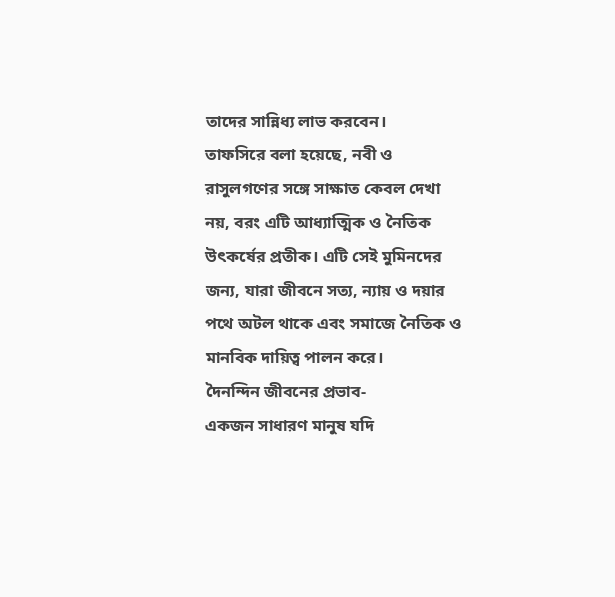তাদের সান্নিধ্য লাভ করবেন।
তাফসিরে বলা হয়েছে, নবী ও রাসুলগণের সঙ্গে সাক্ষাত কেবল দেখা নয়, বরং এটি আধ্যাত্মিক ও নৈতিক উৎকর্ষের প্রতীক। এটি সেই মুমিনদের জন্য, যারা জীবনে সত্য, ন্যায় ও দয়ার পথে অটল থাকে এবং সমাজে নৈতিক ও মানবিক দায়িত্ব পালন করে।
দৈনন্দিন জীবনের প্রভাব-
একজন সাধারণ মানুষ যদি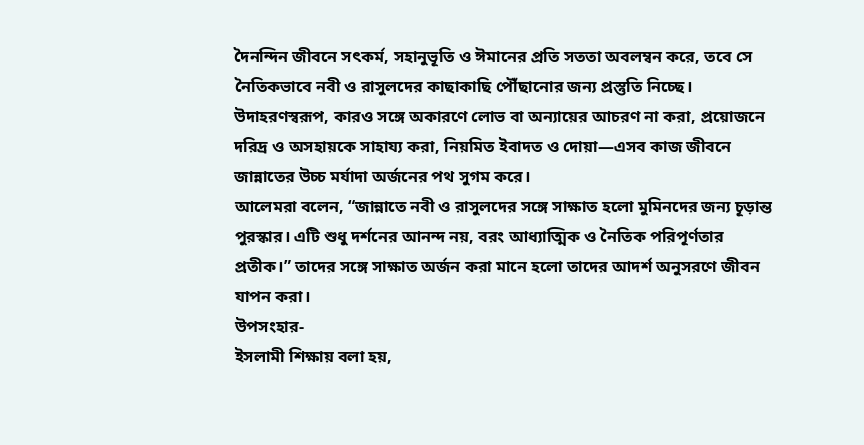দৈনন্দিন জীবনে সৎকর্ম, সহানুভূতি ও ঈমানের প্রতি সততা অবলম্বন করে, তবে সে নৈতিকভাবে নবী ও রাসুলদের কাছাকাছি পৌঁছানোর জন্য প্রস্তুতি নিচ্ছে। উদাহরণস্বরূপ, কারও সঙ্গে অকারণে লোভ বা অন্যায়ের আচরণ না করা, প্রয়োজনে দরিদ্র ও অসহায়কে সাহায্য করা, নিয়মিত ইবাদত ও দোয়া—এসব কাজ জীবনে জান্নাতের উচ্চ মর্যাদা অর্জনের পথ সুগম করে।
আলেমরা বলেন, “জান্নাতে নবী ও রাসুলদের সঙ্গে সাক্ষাত হলো মুমিনদের জন্য চূড়ান্ত পুরস্কার। এটি শুধু দর্শনের আনন্দ নয়, বরং আধ্যাত্মিক ও নৈতিক পরিপূর্ণতার প্রতীক।” তাদের সঙ্গে সাক্ষাত অর্জন করা মানে হলো তাদের আদর্শ অনুসরণে জীবন যাপন করা।
উপসংহার-
ইসলামী শিক্ষায় বলা হয়,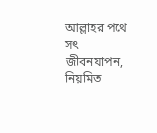আল্লাহর পথে সৎ জীবনযাপন, নিয়মিত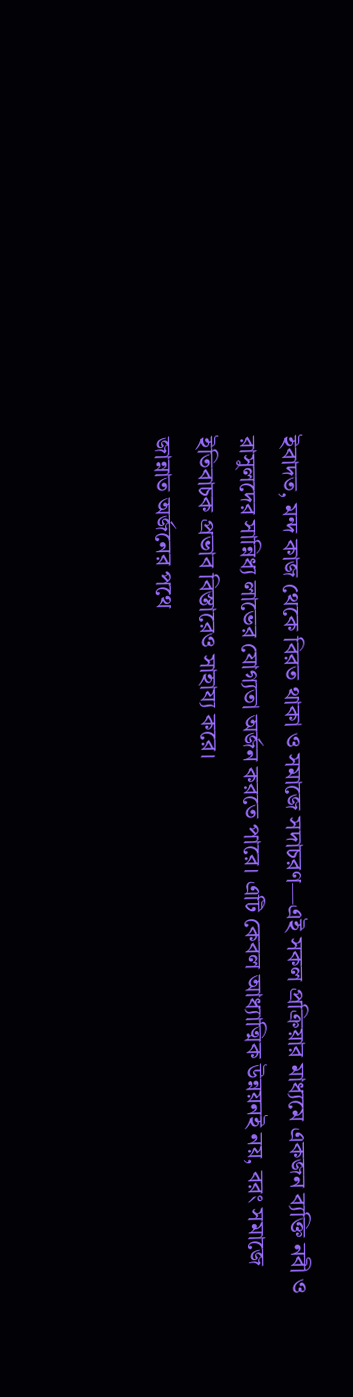ইবাদত, মন্দ কাজ থেকে বিরত থাকা ও সমাজে সদাচরণ—এই সকল প্রক্রিয়ার মাধ্যমে একজন ব্যক্তি নবী ও রাসুলদের সান্নিধ্য লাভের যোগ্যতা অর্জন করতে পারে। এটি কেবল আধ্যাত্মিক উন্নয়নই নয়, বরং সমাজে ইতিবাচক প্রভাব বিস্তারেও সাহায্য করে।
জান্নাত অর্জনের পথে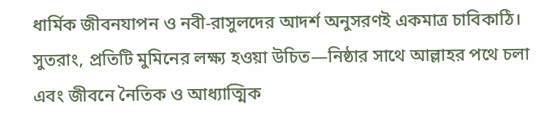ধার্মিক জীবনযাপন ও নবী-রাসুলদের আদর্শ অনুসরণই একমাত্র চাবিকাঠি। সুতরাং, প্রতিটি মুমিনের লক্ষ্য হওয়া উচিত—নিষ্ঠার সাথে আল্লাহর পথে চলা এবং জীবনে নৈতিক ও আধ্যাত্মিক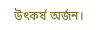উৎকর্ষ অর্জন।